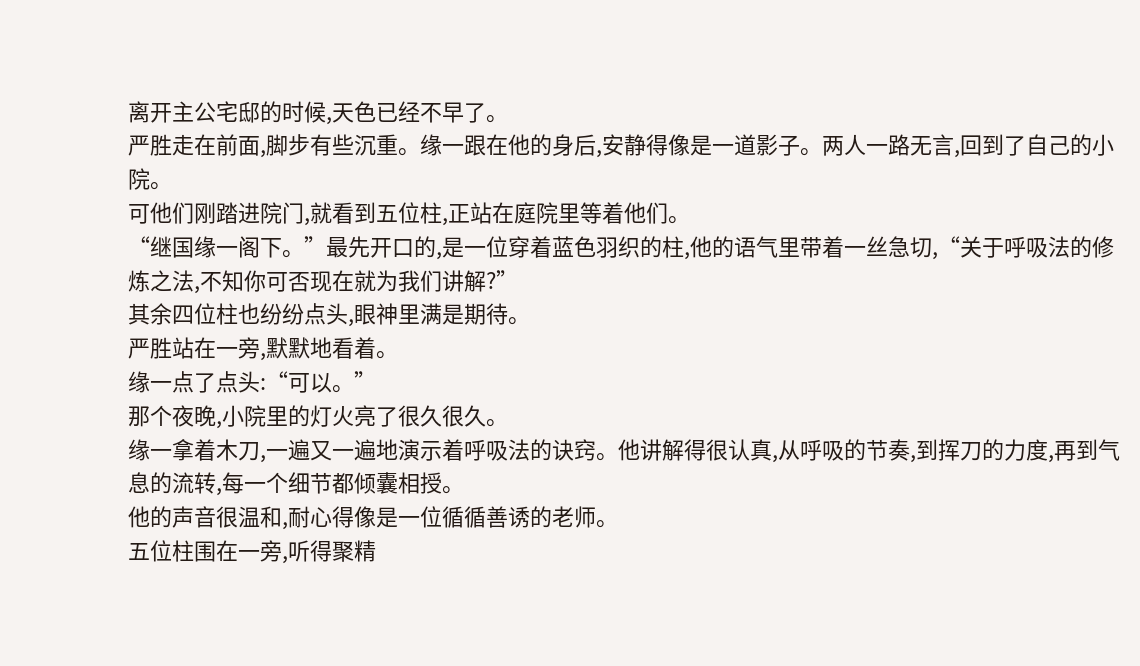离开主公宅邸的时候,天色已经不早了。
严胜走在前面,脚步有些沉重。缘一跟在他的身后,安静得像是一道影子。两人一路无言,回到了自己的小院。
可他们刚踏进院门,就看到五位柱,正站在庭院里等着他们。
“继国缘一阁下。”最先开口的,是一位穿着蓝色羽织的柱,他的语气里带着一丝急切,“关于呼吸法的修炼之法,不知你可否现在就为我们讲解?”
其余四位柱也纷纷点头,眼神里满是期待。
严胜站在一旁,默默地看着。
缘一点了点头:“可以。”
那个夜晚,小院里的灯火亮了很久很久。
缘一拿着木刀,一遍又一遍地演示着呼吸法的诀窍。他讲解得很认真,从呼吸的节奏,到挥刀的力度,再到气息的流转,每一个细节都倾囊相授。
他的声音很温和,耐心得像是一位循循善诱的老师。
五位柱围在一旁,听得聚精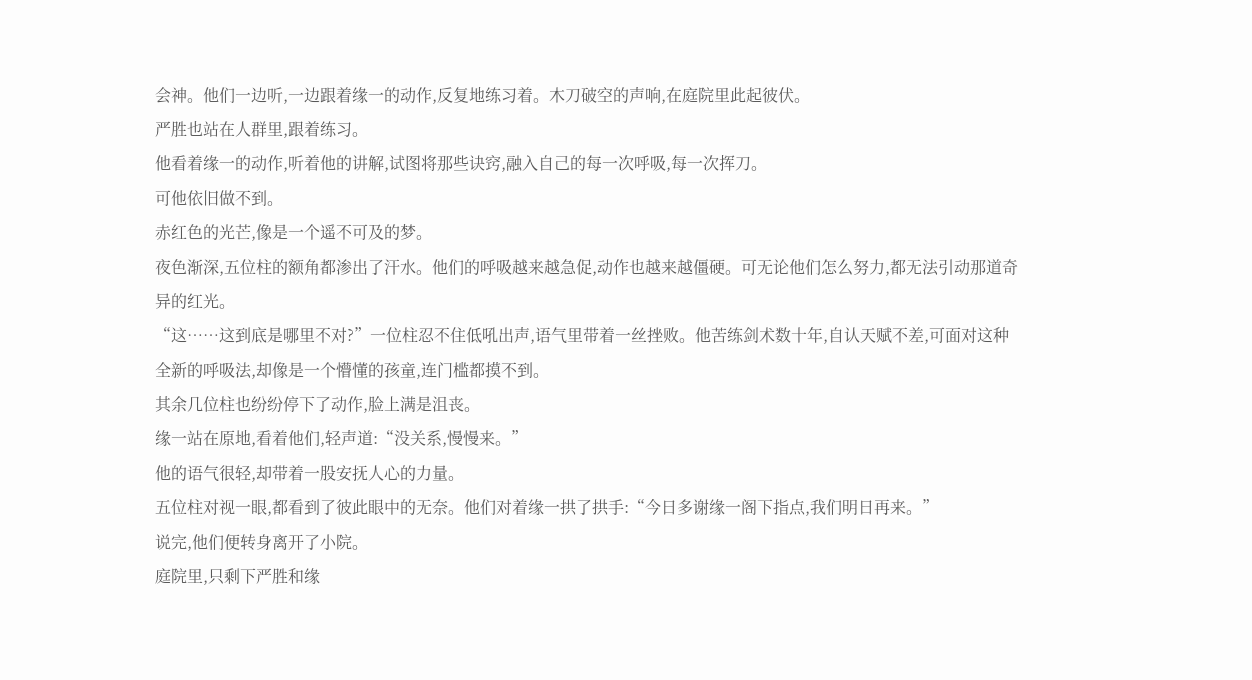会神。他们一边听,一边跟着缘一的动作,反复地练习着。木刀破空的声响,在庭院里此起彼伏。
严胜也站在人群里,跟着练习。
他看着缘一的动作,听着他的讲解,试图将那些诀窍,融入自己的每一次呼吸,每一次挥刀。
可他依旧做不到。
赤红色的光芒,像是一个遥不可及的梦。
夜色渐深,五位柱的额角都渗出了汗水。他们的呼吸越来越急促,动作也越来越僵硬。可无论他们怎么努力,都无法引动那道奇异的红光。
“这……这到底是哪里不对?”一位柱忍不住低吼出声,语气里带着一丝挫败。他苦练剑术数十年,自认天赋不差,可面对这种全新的呼吸法,却像是一个懵懂的孩童,连门槛都摸不到。
其余几位柱也纷纷停下了动作,脸上满是沮丧。
缘一站在原地,看着他们,轻声道:“没关系,慢慢来。”
他的语气很轻,却带着一股安抚人心的力量。
五位柱对视一眼,都看到了彼此眼中的无奈。他们对着缘一拱了拱手:“今日多谢缘一阁下指点,我们明日再来。”
说完,他们便转身离开了小院。
庭院里,只剩下严胜和缘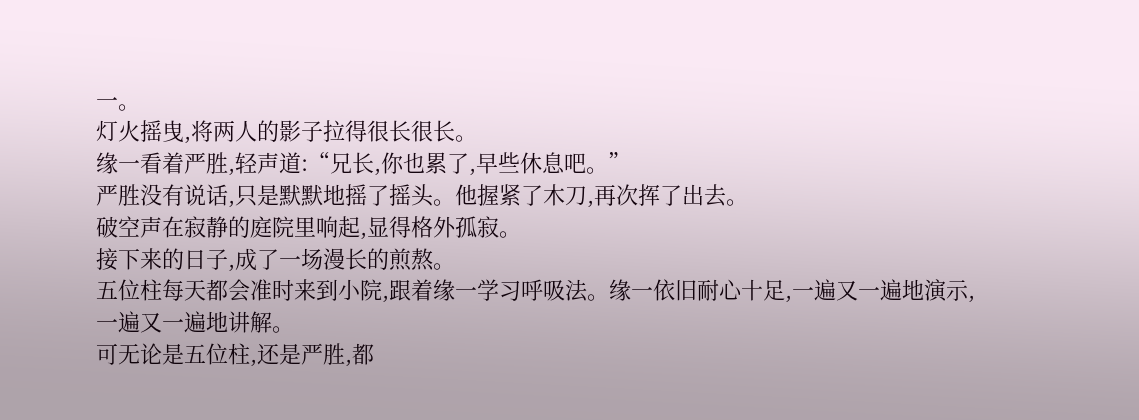一。
灯火摇曳,将两人的影子拉得很长很长。
缘一看着严胜,轻声道:“兄长,你也累了,早些休息吧。”
严胜没有说话,只是默默地摇了摇头。他握紧了木刀,再次挥了出去。
破空声在寂静的庭院里响起,显得格外孤寂。
接下来的日子,成了一场漫长的煎熬。
五位柱每天都会准时来到小院,跟着缘一学习呼吸法。缘一依旧耐心十足,一遍又一遍地演示,一遍又一遍地讲解。
可无论是五位柱,还是严胜,都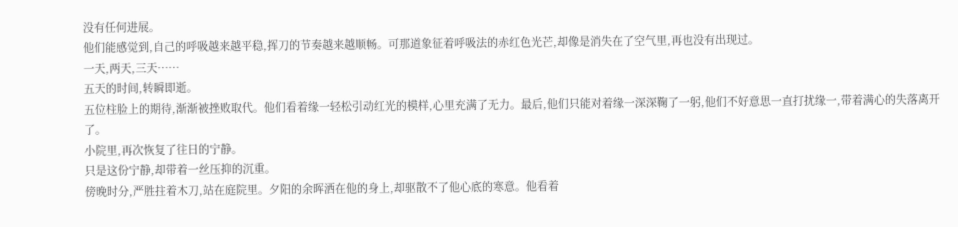没有任何进展。
他们能感觉到,自己的呼吸越来越平稳,挥刀的节奏越来越顺畅。可那道象征着呼吸法的赤红色光芒,却像是消失在了空气里,再也没有出现过。
一天,两天,三天……
五天的时间,转瞬即逝。
五位柱脸上的期待,渐渐被挫败取代。他们看着缘一轻松引动红光的模样,心里充满了无力。最后,他们只能对着缘一深深鞠了一躬,他们不好意思一直打扰缘一,带着满心的失落离开了。
小院里,再次恢复了往日的宁静。
只是这份宁静,却带着一丝压抑的沉重。
傍晚时分,严胜拄着木刀,站在庭院里。夕阳的余晖洒在他的身上,却驱散不了他心底的寒意。他看着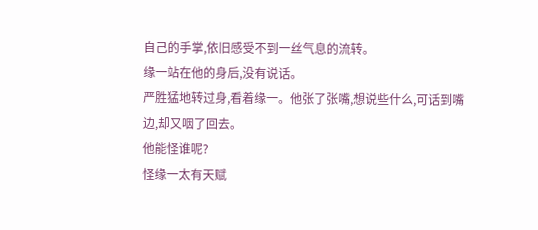自己的手掌,依旧感受不到一丝气息的流转。
缘一站在他的身后,没有说话。
严胜猛地转过身,看着缘一。他张了张嘴,想说些什么,可话到嘴边,却又咽了回去。
他能怪谁呢?
怪缘一太有天赋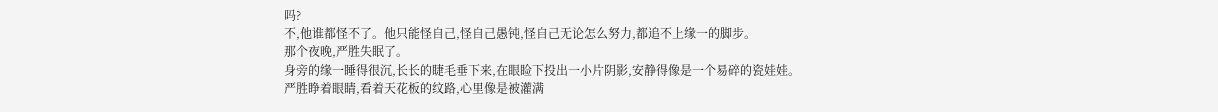吗?
不,他谁都怪不了。他只能怪自己,怪自己愚钝,怪自己无论怎么努力,都追不上缘一的脚步。
那个夜晚,严胜失眠了。
身旁的缘一睡得很沉,长长的睫毛垂下来,在眼睑下投出一小片阴影,安静得像是一个易碎的瓷娃娃。
严胜睁着眼睛,看着天花板的纹路,心里像是被灌满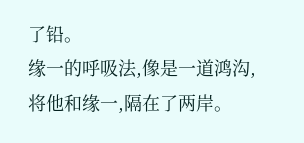了铅。
缘一的呼吸法,像是一道鸿沟,将他和缘一,隔在了两岸。